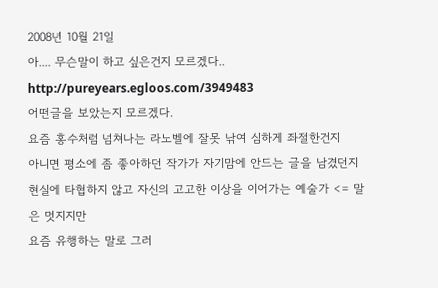2008년 10월 21일
아.... 무슨말이 하고 싶은건지 모르겠다..
http://pureyears.egloos.com/3949483
어떤글을 보았는지 모르겠다.
요즘 홍수처럼 넘쳐나는 라노벨에 잘못 낚여 심하게 좌절한건지
아니면 평소에 좀 좋아하던 작가가 자기맘에 안드는 글을 남겼던지
현실에 타협하지 않고 자신의 고고한 이상을 이어가는 예술가 <= 말은 멋지지만
요즘 유행하는 말로 그러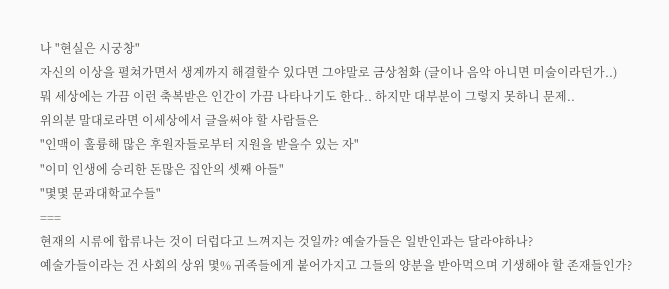나 "현실은 시궁창"
자신의 이상을 펼쳐가면서 생계까지 해결할수 있다면 그야말로 금상첨화 (글이나 음악 아니면 미술이라던가..)
뭐 세상에는 가끔 이런 축복받은 인간이 가끔 나타나기도 한다.. 하지만 대부분이 그렇지 못하니 문제..
위의분 말대로라면 이세상에서 글을써야 할 사람들은
"인맥이 훌륭해 많은 후원자들로부터 지원을 받을수 있는 자"
"이미 인생에 승리한 돈많은 집안의 셋째 아들"
"몇몇 문과대학교수들"
===
현재의 시류에 합류나는 것이 더럽다고 느껴지는 것일까? 예술가들은 일반인과는 달라야하나?
예술가들이라는 건 사회의 상위 몇% 귀족들에게 붙어가지고 그들의 양분을 받아먹으며 기생해야 할 존재들인가?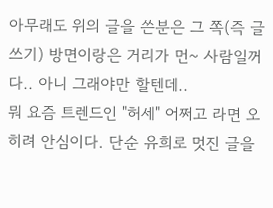아무래도 위의 글을 쓴분은 그 쪽(즉 글쓰기) 방면이랑은 거리가 먼~ 사람일꺼다.. 아니 그래야만 할텐데..
뭐 요즘 트렌드인 "허세" 어쩌고 라면 오히려 안심이다. 단순 유희로 멋진 글을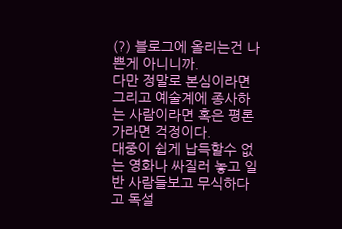(?) 블로그에 올리는건 나쁜게 아니니까.
다만 정말로 본심이라면 그리고 예술계에 종사하는 사람이라면 혹은 평론가라면 걱정이다.
대중이 쉽게 납득할수 없는 영화나 싸질러 놓고 일반 사람들보고 무식하다고 독설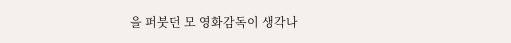을 퍼붓던 모 영화감독이 생각나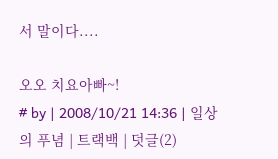서 말이다....

오오 치요아빠~!
# by | 2008/10/21 14:36 | 일상의 푸념 | 트랙백 | 덧글(2)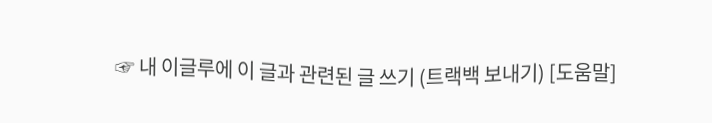☞ 내 이글루에 이 글과 관련된 글 쓰기 (트랙백 보내기) [도움말]